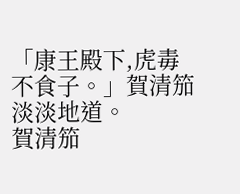「康王殿下,虎毒不食子。」賀清笳淡淡地道。
賀清笳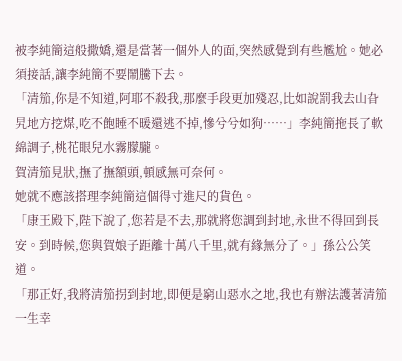被李純簡這般撒嬌,還是當著一個外人的面,突然感覺到有些尷尬。她必須接話,讓李純簡不要鬧騰下去。
「清笳,你是不知道,阿耶不殺我,那麼手段更加殘忍,比如說罰我去山旮旯地方挖煤,吃不飽睡不暖還逃不掉,慘兮兮如狗……」李純簡拖長了軟綿調子,桃花眼兒水霧朦朧。
賀清笳見狀,撫了撫額頭,頓感無可奈何。
她就不應該搭理李純簡這個得寸進尺的貨色。
「康王殿下,陛下說了,您若是不去,那就將您調到封地,永世不得回到長安。到時候,您與賀娘子距離十萬八千里,就有緣無分了。」孫公公笑道。
「那正好,我將清笳拐到封地,即便是窮山惡水之地,我也有辦法護著清笳一生幸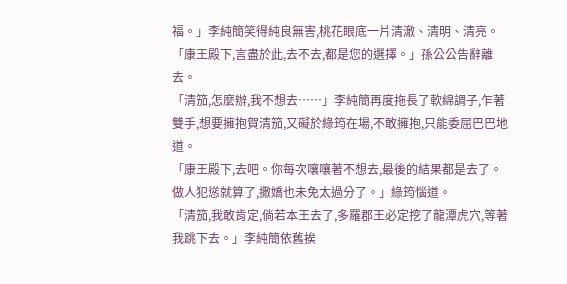福。」李純簡笑得純良無害,桃花眼底一片清澈、清明、清亮。
「康王殿下,言盡於此,去不去,都是您的選擇。」孫公公告辭離去。
「清笳,怎麼辦,我不想去……」李純簡再度拖長了軟綿調子,乍著雙手,想要擁抱賀清笳,又礙於綠筠在場,不敢擁抱,只能委屈巴巴地道。
「康王殿下,去吧。你每次嚷嚷著不想去,最後的結果都是去了。做人犯慫就算了,撒嬌也未免太過分了。」綠筠惱道。
「清笳,我敢肯定,倘若本王去了,多羅郡王必定挖了龍潭虎穴,等著我跳下去。」李純簡依舊挨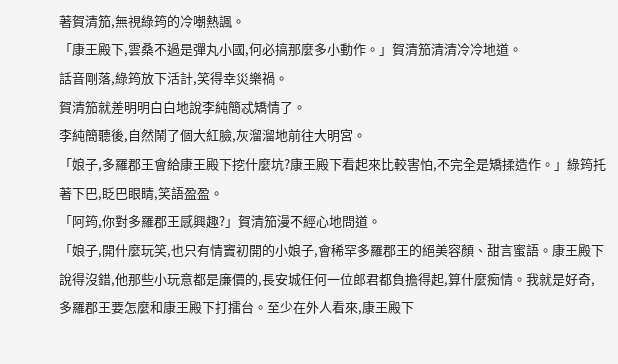著賀清笳,無視綠筠的冷嘲熱諷。
「康王殿下,雲桑不過是彈丸小國,何必搞那麼多小動作。」賀清笳清清冷冷地道。
話音剛落,綠筠放下活計,笑得幸災樂禍。
賀清笳就差明明白白地說李純簡忒矯情了。
李純簡聽後,自然鬧了個大紅臉,灰溜溜地前往大明宮。
「娘子,多羅郡王會給康王殿下挖什麼坑?康王殿下看起來比較害怕,不完全是矯揉造作。」綠筠托著下巴,眨巴眼睛,笑語盈盈。
「阿筠,你對多羅郡王感興趣?」賀清笳漫不經心地問道。
「娘子,開什麼玩笑,也只有情竇初開的小娘子,會稀罕多羅郡王的絕美容顏、甜言蜜語。康王殿下說得沒錯,他那些小玩意都是廉價的,長安城任何一位郎君都負擔得起,算什麼痴情。我就是好奇,多羅郡王要怎麼和康王殿下打擂台。至少在外人看來,康王殿下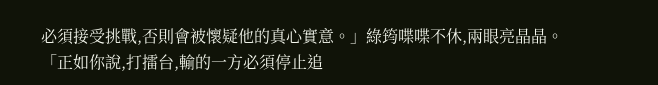必須接受挑戰,否則會被懷疑他的真心實意。」綠筠喋喋不休,兩眼亮晶晶。
「正如你說,打擂台,輸的一方必須停止追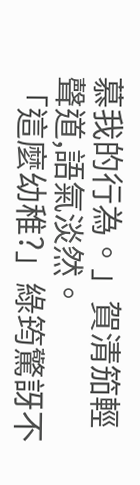慕我的行為。」賀清笳輕聲道,語氣淡然。
「這麼幼稚?」綠筠驚訝不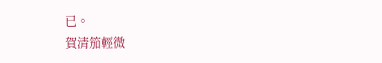已。
賀清笳輕微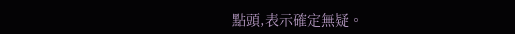點頭,表示確定無疑。